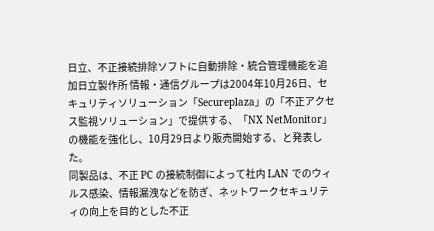日立、不正接続排除ソフトに自動排除・統合管理機能を追加日立製作所 情報・通信グループは2004年10月26日、セキュリティソリューション「Secureplaza」の「不正アクセス監視ソリューション」で提供する、「NX NetMonitor」の機能を強化し、10月29日より販売開始する、と発表した。
同製品は、不正 PC の接続制御によって社内 LAN でのウィルス感染、情報漏洩などを防ぎ、ネットワークセキュリティの向上を目的とした不正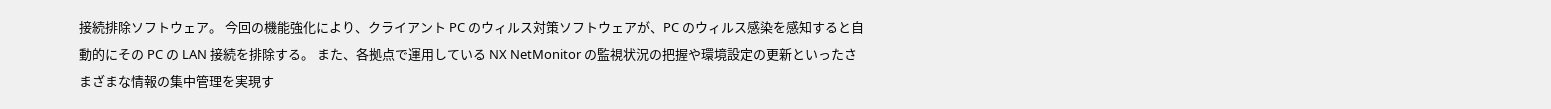接続排除ソフトウェア。 今回の機能強化により、クライアント PC のウィルス対策ソフトウェアが、PC のウィルス感染を感知すると自動的にその PC の LAN 接続を排除する。 また、各拠点で運用している NX NetMonitor の監視状況の把握や環境設定の更新といったさまざまな情報の集中管理を実現す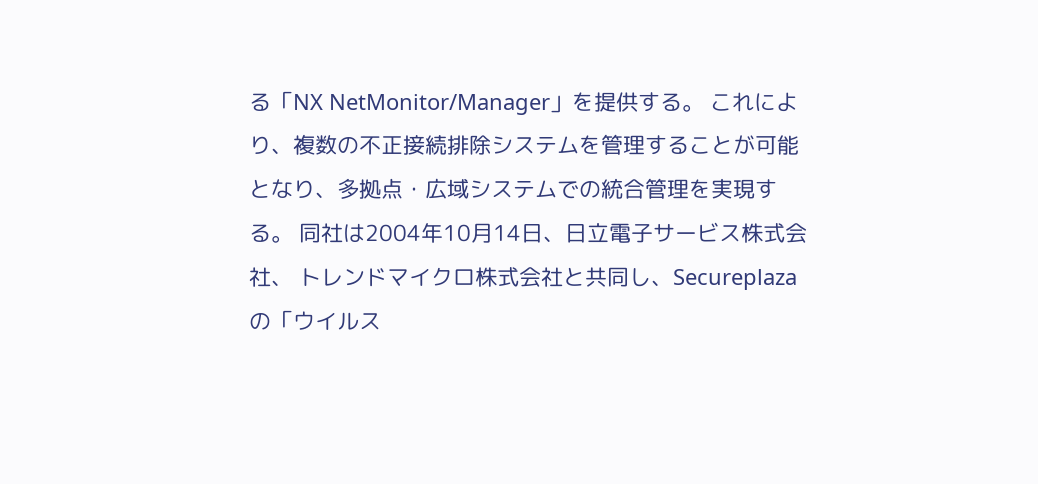る「NX NetMonitor/Manager」を提供する。 これにより、複数の不正接続排除システムを管理することが可能となり、多拠点・広域システムでの統合管理を実現する。 同社は2004年10月14日、日立電子サービス株式会社、 トレンドマイクロ株式会社と共同し、Secureplaza の「ウイルス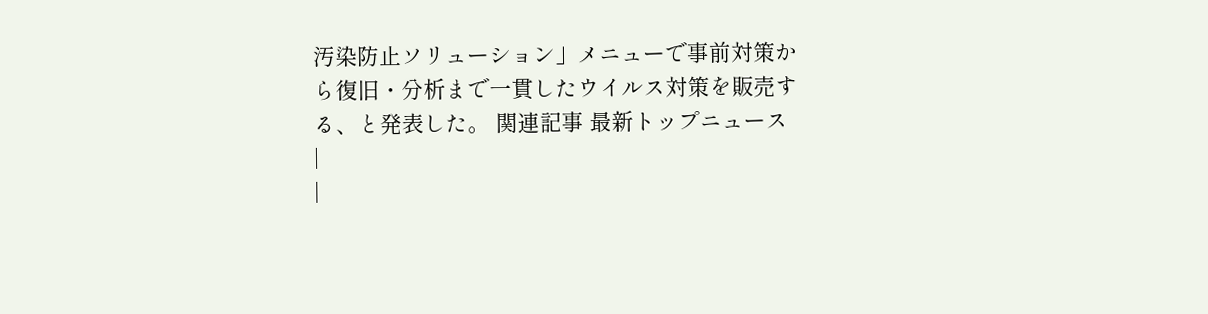汚染防止ソリューション」メニューで事前対策から復旧・分析まで一貫したウイルス対策を販売する、と発表した。 関連記事 最新トップニュース
|
|